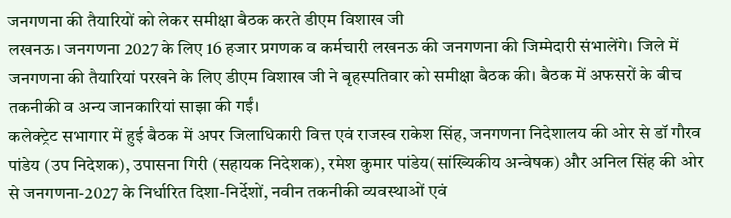जनगणना की तैयारियों को लेकर समीक्षा बैठक करते डीएम विशाख जी
लखनऊ। जनगणना 2027 के लिए 16 हजार प्रगणक व कर्मचारी लखनऊ की जनगणना की जिम्मेदारी संभालेंगे। जिले में जनगणना की तैयारियां परखने के लिए डीएम विशाख जी ने बृहस्पतिवार को समीक्षा बैठक की। बैठक में अफसरों के बीच तकनीकी व अन्य जानकारियां साझा की गईं।
कलेक्ट्रेट सभागार में हुई बैठक में अपर जिलाधिकारी वित्त एवं राजस्व राकेश सिंह, जनगणना निदेशालय की ओर से डॉ गौरव पांडेय (उप निदेशक), उपासना गिरी (सहायक निदेशक), रमेश कुमार पांडेय(सांख्यिकीय अन्वेषक) और अनिल सिंह की ओर से जनगणना-2027 के निर्धारित दिशा-निर्देशों, नवीन तकनीकी व्यवस्थाओं एवं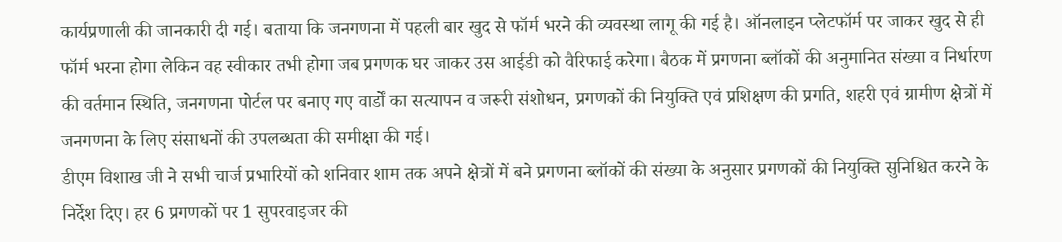कार्यप्रणाली की जानकारी दी गई। बताया कि जनगणना में पहली बार खुद से फॉर्म भरने की व्यवस्था लागू की गई है। ऑनलाइन प्लेटफॉर्म पर जाकर खुद से ही फॉर्म भरना होगा लेकिन वह स्वीकार तभी होगा जब प्रगणक घर जाकर उस आईडी को वैरिफाई करेगा। बैठक में प्रगणना ब्लॉकों की अनुमानित संख्या व निर्धारण की वर्तमान स्थिति, जनगणना पोर्टल पर बनाए गए वार्डों का सत्यापन व जरूरी संशोधन, प्रगणकों की नियुक्ति एवं प्रशिक्षण की प्रगति, शहरी एवं ग्रामीण क्षेत्रों में जनगणना के लिए संसाधनों की उपलब्धता की समीक्षा की गई।
डीएम विशाख जी ने सभी चार्ज प्रभारियों को शनिवार शाम तक अपने क्षेत्रों में बने प्रगणना ब्लॉकों की संख्या के अनुसार प्रगणकों की नियुक्ति सुनिश्चित करने के निर्देश दिए। हर 6 प्रगणकों पर 1 सुपरवाइजर की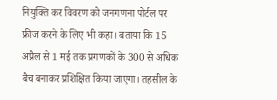नियुक्ति कर विवरण को जनगणना पोर्टल पर फ्रीज करने के लिए भी कहा। बताया कि 15 अप्रैल से 1 मई तक प्रगणकों के 300 से अधिक बैच बनाकर प्रशिक्षित किया जाएगा। तहसील के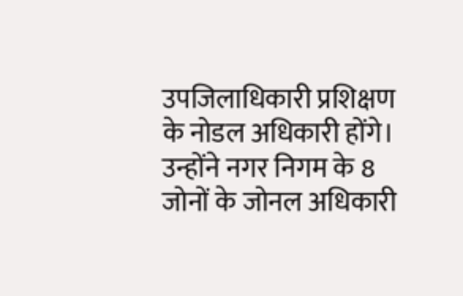उपजिलाधिकारी प्रशिक्षण के नोडल अधिकारी होंगे। उन्होंने नगर निगम के 8 जोनों के जोनल अधिकारी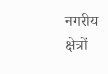नगरीय क्षेत्रों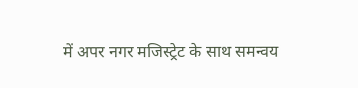में अपर नगर मजिस्ट्रेट के साथ समन्वय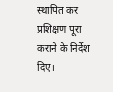स्थापित कर प्रशिक्षण पूरा कराने के निर्देश दिए।